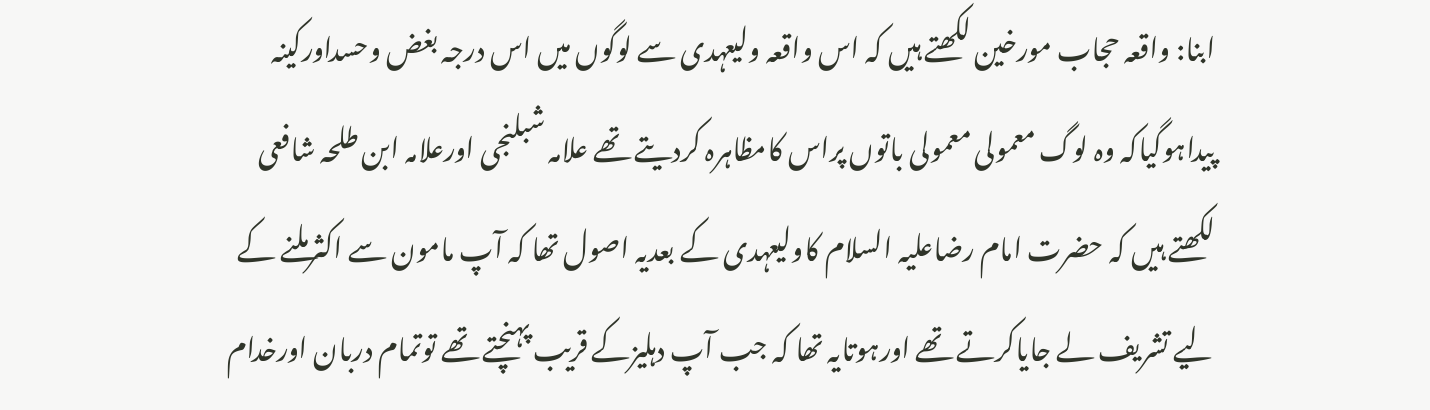ابنا: واقعہ حجاب مورخین لکھتے ہیں کہ اس واقعہ ولیعہدی سے لوگوں میں اس درجہ بغض وحسداورکینہ پیداہوگیاکہ وہ لوگ معمولی معمولی باتوں پراس کامظاہرہ کردیتے تھے علامہ شبلنجی اورعلامہ ابن طلحہ شافعی لکھتے ہیں کہ حضرت امام رضاعلیہ السلام کاولیعہدی کے بعدیہ اصول تھا کہ آپ مامون سے اکثرملنے کے لیے تشریف لے جایاکرتے تھے اورہوتایہ تھا کہ جب آپ دہلیزکے قریب پہنچتے تھے توتمام دربان اورخدام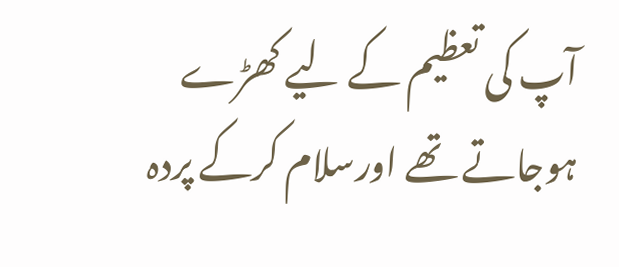آپ کی تعظیم کے لیے کھڑے ہوجاتے تھے اورسلام کرکے پردہ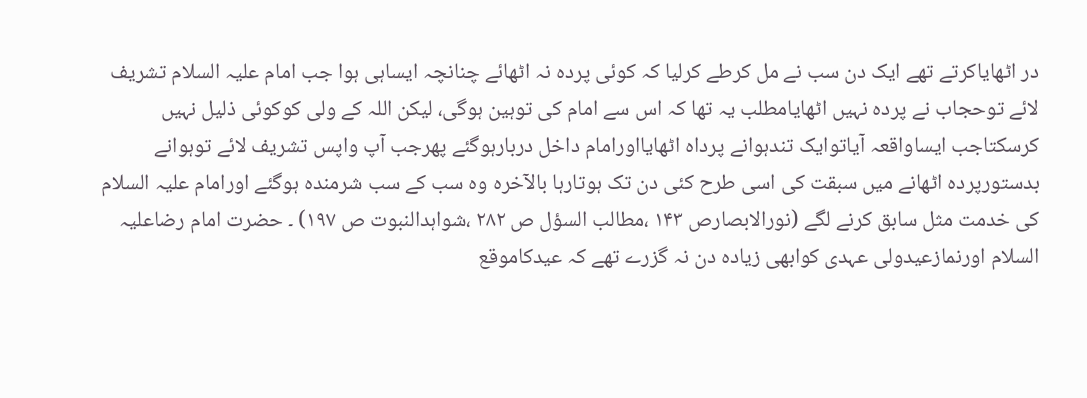در اٹھایاکرتے تھے ایک دن سب نے مل کرطے کرلیا کہ کوئی پردہ نہ اٹھائے چنانچہ ایساہی ہوا جب امام علیہ السلام تشریف لائے توحجاب نے پردہ نہیں اٹھایامطلب یہ تھا کہ اس سے امام کی توہین ہوگی، لیکن اللہ کے ولی کوکوئی ذلیل نہیں کرسکتاجب ایساواقعہ آیاتوایک تندہوانے پرداہ اٹھایااورامام داخل دربارہوگئے پھرجب آپ واپس تشریف لائے توہوانے بدستورپردہ اٹھانے میں سبقت کی اسی طرح کئی دن تک ہوتارہا بالآخرہ وہ سب کے سب شرمندہ ہوگئے اورامام علیہ السلام کی خدمت مثل سابق کرنے لگے (نورالابصارص ۱۴۳ ،مطالب السؤل ص ۲۸۲ ،شواہدالنبوت ص ۱۹۷) ۔ حضرت امام رضاعلیہ السلام اورنمازعیدولی عہدی کوابھی زیادہ دن نہ گزرے تھے کہ عیدکاموقع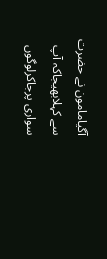آگیامامون نے حضرت سے کہلابھیجاکہ آپ سواری پرجاکرلوگوں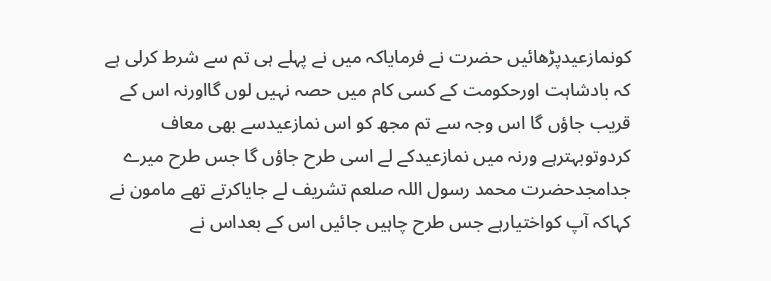کونمازعیدپڑھائیں حضرت نے فرمایاکہ میں نے پہلے ہی تم سے شرط کرلی ہے کہ بادشاہت اورحکومت کے کسی کام میں حصہ نہیں لوں گااورنہ اس کے قریب جاؤں گا اس وجہ سے تم مجھ کو اس نمازعیدسے بھی معاف کردوتوبہترہے ورنہ میں نمازعیدکے لے اسی طرح جاؤں گا جس طرح میرے جدامجدحضرت محمد رسول اللہ صلعم تشریف لے جایاکرتے تھے مامون نے کہاکہ آپ کواختیارہے جس طرح چاہیں جائیں اس کے بعداس نے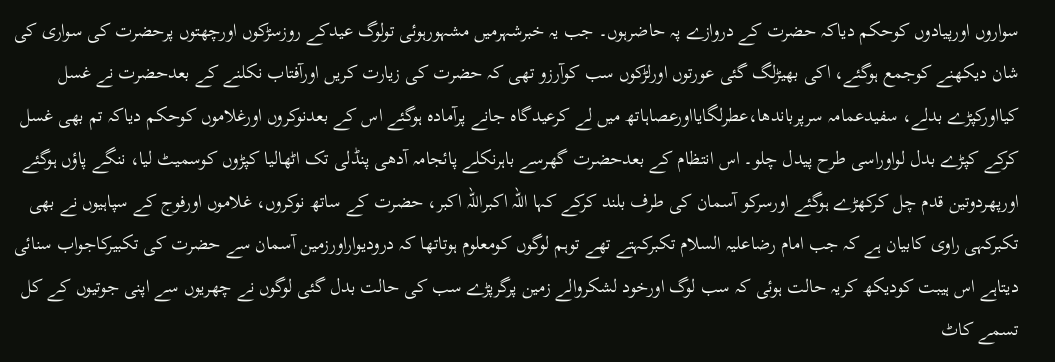سواروں اورپیادوں کوحکم دیاکہ حضرت کے دروازے پہ حاضرہوں۔ جب یہ خبرشہرمیں مشہورہوئی تولوگ عیدکے روزسڑکوں اورچھتوں پرحضرت کی سواری کی شان دیکھنے کوجمع ہوگئے، اکی بھیڑلگ گئی عورتوں اورلڑکوں سب کوآرزو تھی کہ حضرت کی زیارت کریں اورآفتاب نکلنے کے بعدحضرت نے غسل کیااورکپڑے بدلے، سفیدعمامہ سرپرباندھا،عطرلگایااورعصاہاتھ میں لے کرعیدگاہ جانے پرآمادہ ہوگئے اس کے بعدنوکروں اورغلاموں کوحکم دیاکہ تم بھی غسل کرکے کپڑے بدل لواوراسی طرح پیدل چلو۔ اس انتظام کے بعدحضرت گھرسے باہرنکلے پائجامہ آدھی پنڈلی تک اٹھالیا کپڑوں کوسمیٹ لیا، ننگے پاؤں ہوگئے اورپھردوتین قدم چل کرکھڑے ہوگئے اورسرکو آسمان کی طرف بلند کرکے کہا اللہ اکبراللہ اکبر، حضرت کے ساتھ نوکروں، غلاموں اورفوج کے سپاہیوں نے بھی تکبرکہی راوی کابیان ہے کہ جب امام رضاعلیہ السلام تکبرکہتے تھے توہم لوگوں کومعلوم ہوتاتھا کہ درودیواراورزمین آسمان سے حضرت کی تکبیرکاجواب سنائی دیتاہے اس ہیبت کودیکھ کریہ حالت ہوئی کہ سب لوگ اورخود لشکروالے زمین پرگرپڑے سب کی حالت بدل گئی لوگوں نے چھریوں سے اپنی جوتیوں کے کل تسمے کاٹ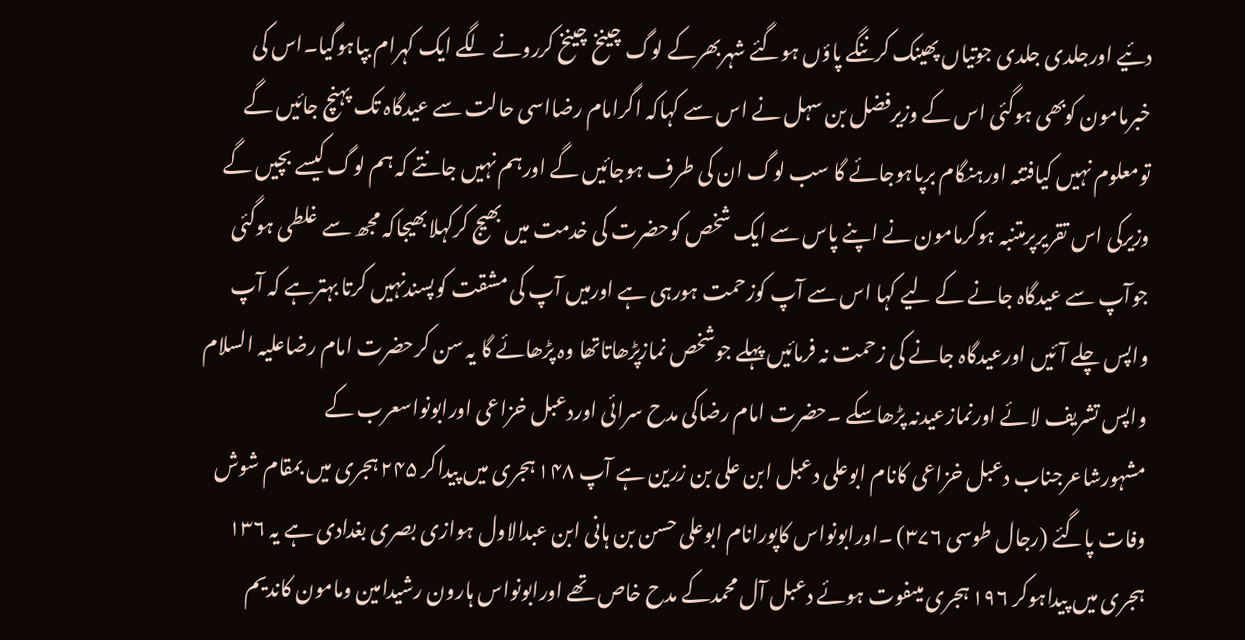دئیے اورجلدی جلدی جوتیاں پھینک کرننگے پاؤں ہوگئے شہربھرکے لوگ چینخ چینخ کررونے لگے ایک کہرام بپاہوگیا۔اس کی خبرمامون کوبھی ہوگئی اس کے وزیرفضل بن سہل نے اس سے کہاکہ اگرامام رضااسی حالت سے عیدگاہ تک پہنچ جائیں گے تومعلوم نہیں کیافتنہ اورہنگام برپاہوجائے گا سب لوگ ان کی طرف ہوجائیں گے اورہم نہیں جانتے کہ ہم لوگ کیسے بچیں گے وزیرکی اس تقریرپرمتنبہ ہوکرمامون نے اپنے پاس سے ایک شخص کوحضرت کی خدمت میں بھیج کرکہلابھیجاکہ مجھ سے غلطی ہوگئی جوآپ سے عیدگاہ جانے کے لیے کہا اس سے آپ کوزحمت ہورہی ہے اورمیں آپ کی مشقت کوپسندنہیں کرتا بہترہے کہ آپ واپس چلے آئیں اورعیدگاہ جانے کی زحمت نہ فرمائیں پہلے جوشخص نمازپڑھاتاتھا وہ پڑھائے گا یہ سن کرحضرت امام رضاعلیہ السلام واپس تشریف لائے اورنمازعیدنہ پڑھاسکے ۔حضرت امام رضاکی مدح سرائی اوردعبل خزاعی اورابونواسعرب کے مشہورشاعرجناب دعبل خزاعی کانام ابوعلی دعبل ابن علی بن زرین ہے آپ ۱۴۸ ہجری میں پیداکر ۲۴۵ ہجری میں بمقام شوش وفات پاگئے (رجال طوسی ۳۷۶) ۔اورابونواس کاپورانام ابوعلی حسن بن ہانی ابن عبدالاول ہوازی بصری بغدادی ہے یہ ۱۳۶ ہجری میں پیداہوکر ۱۹۶ ہجری میںفوت ہوئے دعبل آل محمدکے مدح خاص تھے اورابونواس ہارون رشیدامین ومامون کاندیم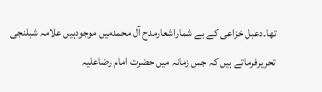تھا۔دعبل خزاعی کے بے شماراشعارمدح آل محمدمیں موجودہیں علامہ شبلنجی تحریرفرماتے ہیں کہ جس زمانہ میں حضرت امام رضاعلیہ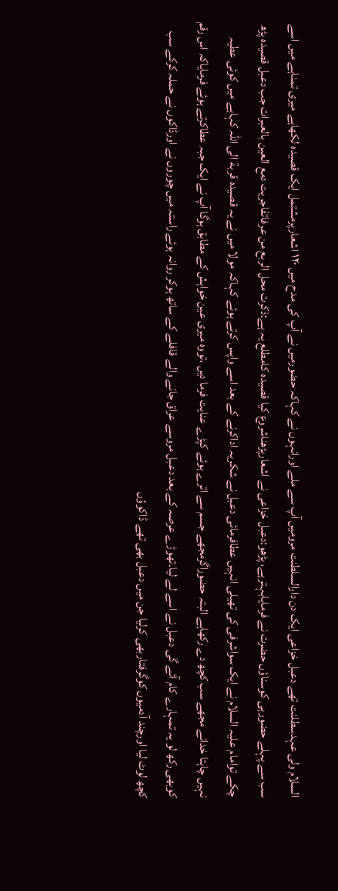السلام ولی عہدسطلنت تھے دعبل خزاعی ایک دن دارالسلطنت مرومیں آپ سے ملے اورانہوں نے کہاکہ حضورمیں نے آپ کی مدح میں ۱۲۰ اشعارپرمشتمل ایک قصیدہ لکھاہے میری تمناہے میں اسے سب سے پہلے حضورہی کوسناؤں حضرت نے فرمایابہترہے، پڑھو:دعبل خزاعی نے اشعارپڑھناشروع کیا قصیدہ کامطلع یہ ہے:ذکرت محل الربع من عرفاتفاجریت دمع العین بالعبرات جب دعبل قصیدہ پڑھ چکے توامام علیہ السلام نے ایک سواشرفی کی تھیلی انہیں عطافرمائی دعبل نے شکریہ اداکرنے کے بعد اسے واپس کرتے ہوئے کہاکہ مولا میں نے یہ قصیدہ قربة الی اللہ کہاہے میں کوئی عطیہ نہیں چاہتا خدانے مجھے سب کچھ دے رکھاہے البتہ حضوراگرمجھے جسم سے اترے ہوئے کپڑے عنایت فرما دیں ،تووہ میری عین خواہش کے مطابق ہوگا آپ نے ایک جبہ عطاکرتے ہوئے فرمایاکہ اس رقم کوبھی رکھ لو یہ تمہارے کام آئے گی دعبل نے اسے لے لیا۔تھوڑے عرصہ کے بعد دعبل مروسے عراق جانے والے قافلے کے ساتھ ہوکر روانہ ہوئے راستہ میں چوروں نے اورڈاکوں نے حملہ کرکے سب کچھ لوٹ لیا اورچند آدمیوں کوگرفتاربھی کرلیا جن میں دعبل بھی تھے ڈاکوؤں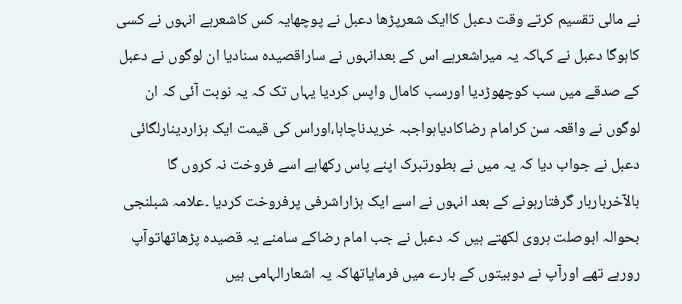نے مالی تقسیم کرتے وقت دعبل کاایک شعرپڑھا دعبل نے پوچھایہ کس کاشعرہے انہوں نے کسی کاہوگا دعبل نے کہاکہ یہ میراشعرہے اس کے بعدانہوں نے ساراقصیدہ سنادیا ان لوگوں نے دعبل کے صدقے میں سب کوچھوڑدیا اورسب کامال واپس کردیا یہاں تک کہ یہ نوبت آئی کہ ان لوگوں نے واقعہ سن کرامام رضاکادیاہواجبہ خریدناچاہا،اوراس کی قیمت ایک ہزاردینارلگائی دعبل نے جواب دیا کہ یہ میں نے بطورتبرک اپنے پاس رکھاہے اسے فروخت نہ کروں گا بالآخرباربار گرفتارہونے کے بعد انہوں نے اسے ایک ہزاراشرفی پرفروخت کردیا ۔علامہ شبلنجی بحوالہ ابوصلت ہروی لکھتے ہیں کہ دعبل نے جب امام رضاکے سامنے یہ قصیدہ پڑھاتھاتوآپ رورہے تھے اورآپ نے دوبیتوں کے بارے میں فرمایاتھاکہ یہ اشعارالہامی ہیں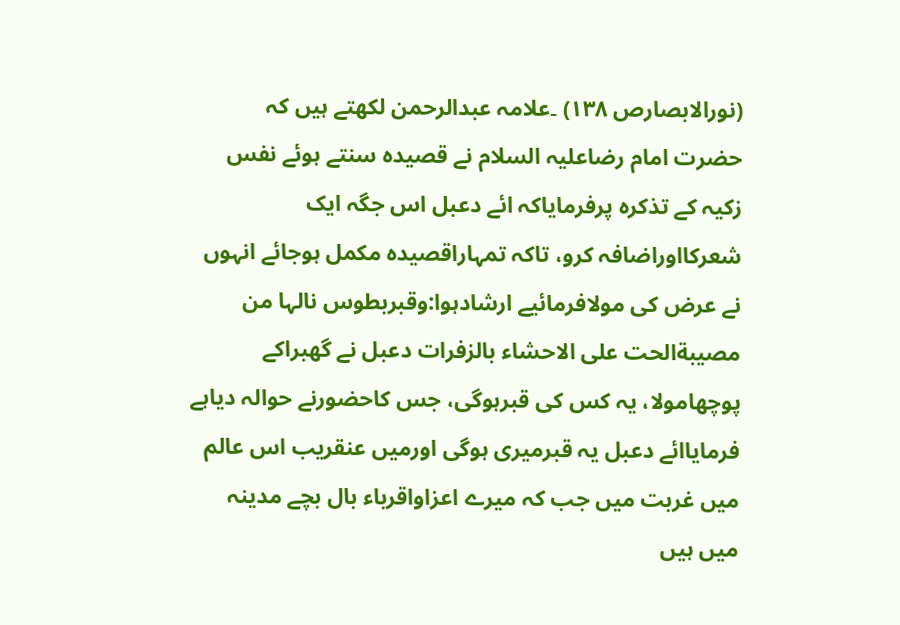(نورالابصارص ۱۳۸) ۔علامہ عبدالرحمن لکھتے ہیں کہ حضرت امام رضاعلیہ السلام نے قصیدہ سنتے ہوئے نفس زکیہ کے تذکرہ پرفرمایاکہ ائے دعبل اس جگہ ایک شعرکااوراضافہ کرو، تاکہ تمہاراقصیدہ مکمل ہوجائے انہوں نے عرض کی مولافرمائیے ارشادہوا:وقبربطوس نالہا من مصیبةالحت علی الاحشاء بالزفرات دعبل نے گھبراکے پوچھامولا، یہ کس کی قبرہوگی، جس کاحضورنے حوالہ دیاہے فرمایاائے دعبل یہ قبرمیری ہوگی اورمیں عنقریب اس عالم میں غربت میں جب کہ میرے اعزاواقرباء بال بچے مدینہ میں ہیں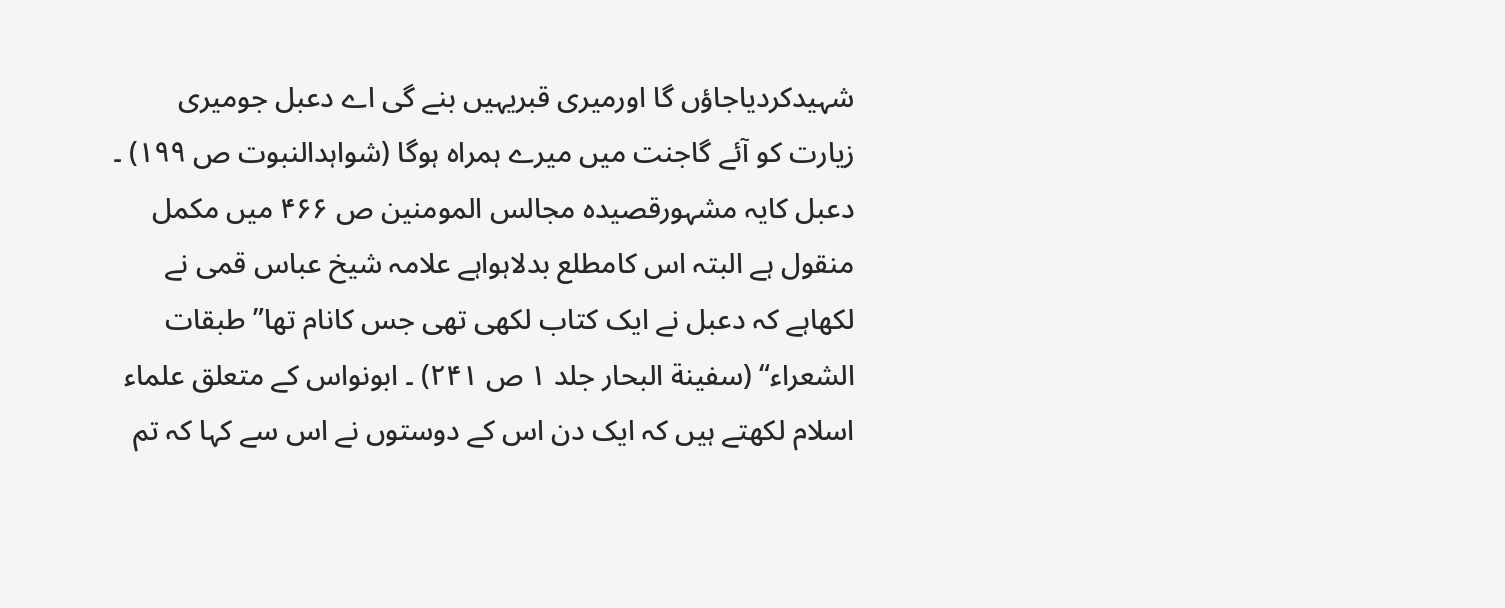شہیدکردیاجاؤں گا اورمیری قبریہیں بنے گی اے دعبل جومیری زیارت کو آئے گاجنت میں میرے ہمراہ ہوگا (شواہدالنبوت ص ۱۹۹) ۔ دعبل کایہ مشہورقصیدہ مجالس المومنین ص ۴۶۶ میں مکمل منقول ہے البتہ اس کامطلع بدلاہواہے علامہ شیخ عباس قمی نے لکھاہے کہ دعبل نے ایک کتاب لکھی تھی جس کانام تھا”طبقات الشعراء“ (سفینة البحار جلد ۱ ص ۲۴۱) ۔ ابونواس کے متعلق علماء اسلام لکھتے ہیں کہ ایک دن اس کے دوستوں نے اس سے کہا کہ تم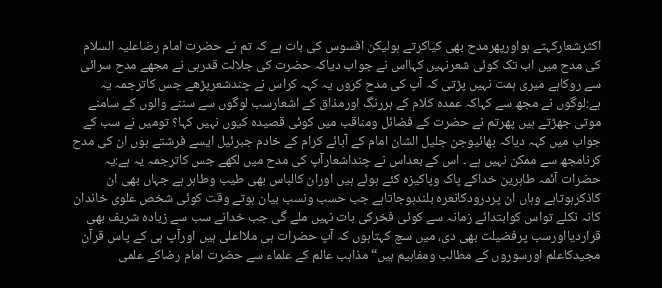اکثرشعارکہتے ہواورپھرمدح بھی کیاکرتے ہولیکن افسوس کی بات ہے کہ تم نے حضرت امام رضاعلیہ السلام کی مدح میں اب تک کوئی شعرنہیں کہااس نے جواب دیاکہ حضرت کی جلالت قدرہی نے مجھے مدح سرائی سے روکاہے میری ہمت نہیں پڑتی کہ آپ کی مدح کروں یہ کہہ کراس نے چندشعرپڑھے جس کاترجمہ یہ ہے:لوگوں نے مجھ سے کہاکہ عمدہ کلام کے ہررنگ اورمذاق کے اشعارسب لوگوں سے سننے والوں کے سامنے موتی جھڑتے ہیں پھرتم نے حضرت کے فضائل ومناقب میں کوئی قصیدہ کیوں نہیں کہا؟ تومیں نے سب کے جواب میں کہہ دیاکہ بھائیوجن جلیل الشان امام کے آبائے کرام کے خادم جبرئیل ایسے فرشتے ہوں ان کی مدح کرنامجھ سے ممکن نہیں ہے ۔ اس کے بعداس نے چنداشعارآپ کی مدح میں لکھے جس کاترجمہ یہ ہے:یہ حضرات آئمہ طاہرین خداکے پاک وپاکیزہ کئے ہوئے ہیں اوران کالباس بھی طیب وطاہر ہے جہاں بھی ان کاذکرہوتاہے وہاں ان پردرودکانعرہ بلندہوجاتاہے جب حسب ونسب بیان ہوتے وقت کوئی شخص علوی خاندان کانہ نکلے تواس کوابتدائے زمانہ سے کوئی فخرکی بات نہیں ملے گی جب خدانے سب سے زیادہ شریف بھی قراردیااورسب پرفضیلت بھی دی، میں سچ کہتاہوں کہ آپ حضرات ہی ملااعلی ہیں اورآپ ہی کے پاس قرآن مجیدکاعلم اورسوروں کے مطالب ومفاہیم ہیں“ مذاہب عالم کے علماء سے حضرت امام رضاکے علمی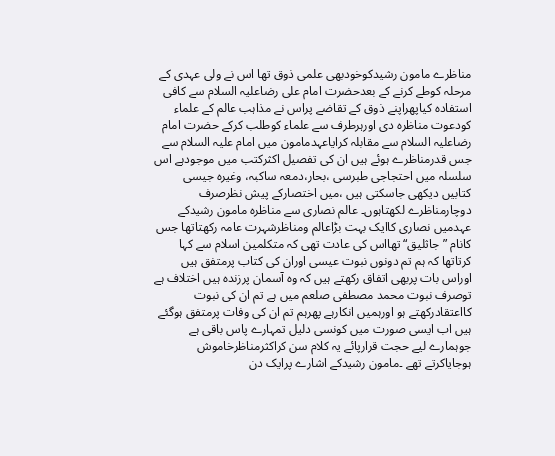مناظرے مامون رشیدکوخودبھی علمی ذوق تھا اس نے ولی عہدی کے مرحلہ کوطے کرنے کے بعدحضرت امام علی رضاعلیہ السلام سے کافی استفادہ کیاپھراپنے ذوق کے تقاضے پراس نے مذاہب عالم کے علماء کودعوت مناظرہ دی اورہرطرف سے علماء کوطلب کرکے حضرت امام رضاعلیہ السلام سے مقابلہ کرایاعہدمامون میں امام علیہ السلام سے جس قدرمناظرے ہوئے ہیں ان کی تفصیل اکثرکتب میں موجودہے اس سلسلہ میں احتجاجی طبرسی ،بحار،دمعہ ساکبہ، وغیرہ جیسی کتابیں دیکھی جاسکتی ہیں ،میں اختصارکے پیش نظرصرف دوچارمناظرے لکھتاہوں۔ عالم نصاری سے مناظرہ مامون رشیدکے عہدمیں نصاری کاایک بہت بڑاعالم ومناظرشہرت عامہ رکھتاتھا جس کانام ”جاثلیق“ تھااس کی عادت تھی کہ متکلمین اسلام سے کہا کرتاتھا کہ ہم تم دونوں نبوت عیسی اوران کی کتاب پرمتفق ہیں اوراس بات پربھی اتفاق رکھتے ہیں کہ وہ آسمان پرزندہ ہیں اختلاف ہے توصرف نبوت محمد مصطفی صلعم میں ہے تم ان کی نبوت کااعتقادرکھتے ہو اورہمیں انکارہے پھرہم تم ان کی وفات پرمتفق ہوگئے ہیں اب ایسی صورت میں کونسی دلیل تمہارے پاس باقی ہے جوہمارے لیے حجت قرارپائے یہ کلام سن کراکثرمناظرخاموش ہوجایاکرتے تھے ۔مامون رشیدکے اشارے پرایک دن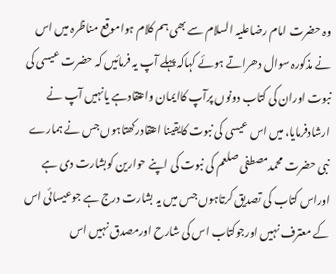وہ حضرت امام رضاعلیہ السلام سے بھی ہم کلام ہواموقع مناظرہ میں اس نے مذکورہ سوال دھراتے ہوئے کہاکہ پہلے آپ یہ فرمائیں کہ حضرت عیسی کی نبوت اوران کی کتاب دونوں پرآپ کاایمان واعتقادہے یانہیں آپ نے ارشادفرمایا، میں اس عیسی کی نبوت کایقینا اعتقادرکھتاہوں جس نے ہمارے نبی حضرت محمدمصطفی صلعم کی نبوت کی اپنے حوارین کوبشارت دی ہے اوراس کتاب کی تصدیق کرتاہوں جس میں یہ بشارت درج ہے جوعیسائی اس کے معترف نہیں اورجوکتاب اس کی شارح اورمصدق نہیں اس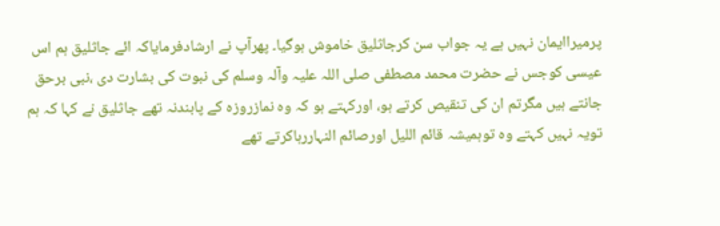پرمیراایمان نہیں ہے یہ جواب سن کرجاثلیق خاموش ہوگیا۔ پھرآپ نے ارشادفرمایاکہ ائے جاثلیق ہم اس عیسی کوجس نے حضرت محمد مصطفی صلی اللہ علیہ وآلہ وسلم کی نبوت کی بشارت دی ،نبی برحق جانتے ہیں مگرتم ان کی تنقیص کرتے ہو، اورکہتے ہو کہ وہ نمازروزہ کے پابندنہ تھے جاثلیق نے کہا کہ ہم تویہ نہیں کہتے وہ توہمیشہ قائم اللیل اورصائم النہاررہاکرتے تھے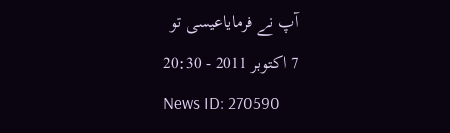آپ نے فرمایاعیسی تو
7 اکتوبر 2011 - 20:30
News ID: 270590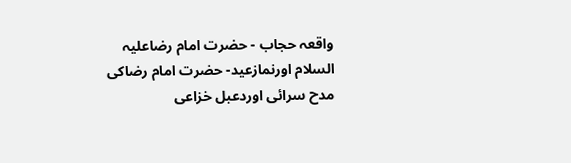واقعہ حجاب - حضرت امام رضاعلیہ السلام اورنمازعید- حضرت امام رضاکی مدح سرائی اوردعبل خزاعی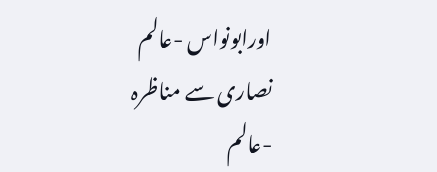اورابونواس -عالم نصاری سے مناظرہ -عالم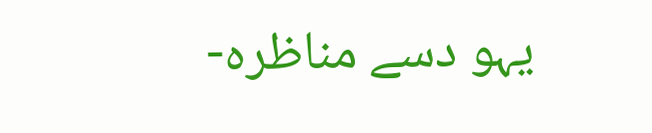یہو دسے مناظرہ-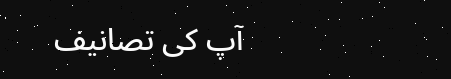آپ کی تصانیف